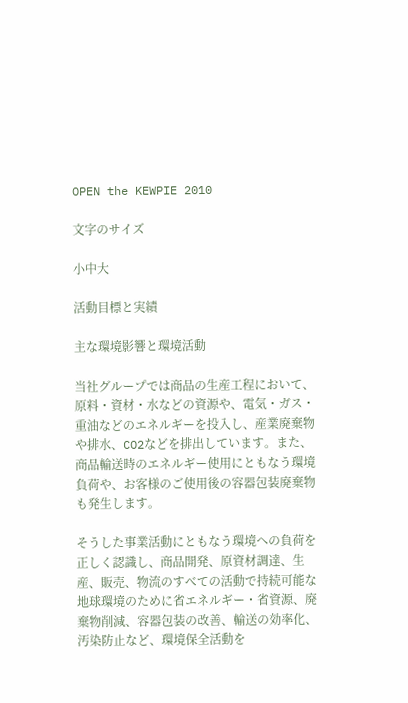OPEN the KEWPIE 2010

文字のサイズ

小中大

活動目標と実績

主な環境影響と環境活動

当社グループでは商品の生産工程において、原料・資材・水などの資源や、電気・ガス・重油などのエネルギーを投入し、産業廃棄物や排水、CO2などを排出しています。また、商品輸送時のエネルギー使用にともなう環境負荷や、お客様のご使用後の容器包装廃棄物も発生します。

そうした事業活動にともなう環境への負荷を正しく認識し、商品開発、原資材調達、生産、販売、物流のすべての活動で持続可能な地球環境のために省エネルギー・省資源、廃棄物削減、容器包装の改善、輸送の効率化、汚染防止など、環境保全活動を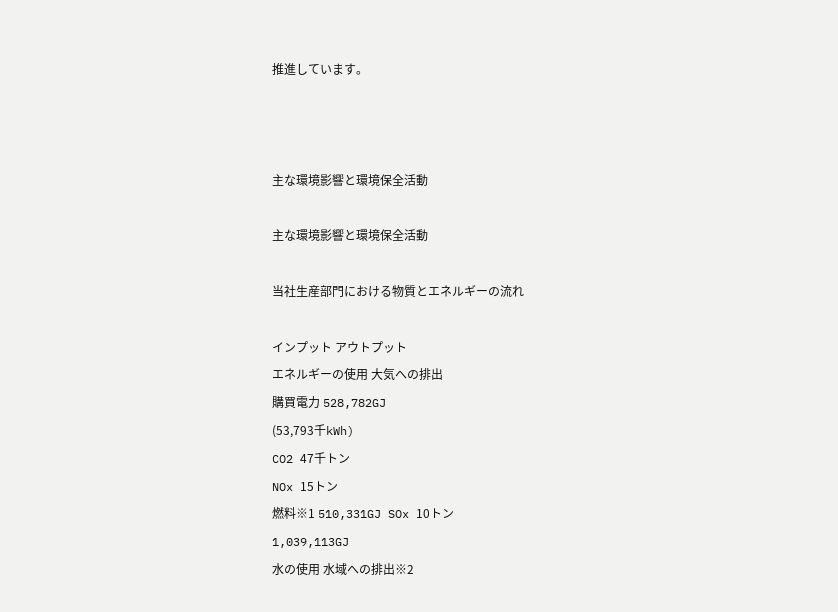推進しています。



主な環境影響と環境保全活動

主な環境影響と環境保全活動

当社生産部門における物質とエネルギーの流れ

インプット アウトプット
エネルギーの使用 大気への排出
購買電力 528,782GJ
(53,793千kWh)
CO2 47千トン
NOx 15トン
燃料※1 510,331GJ SOx 10トン
1,039,113GJ
水の使用 水域への排出※2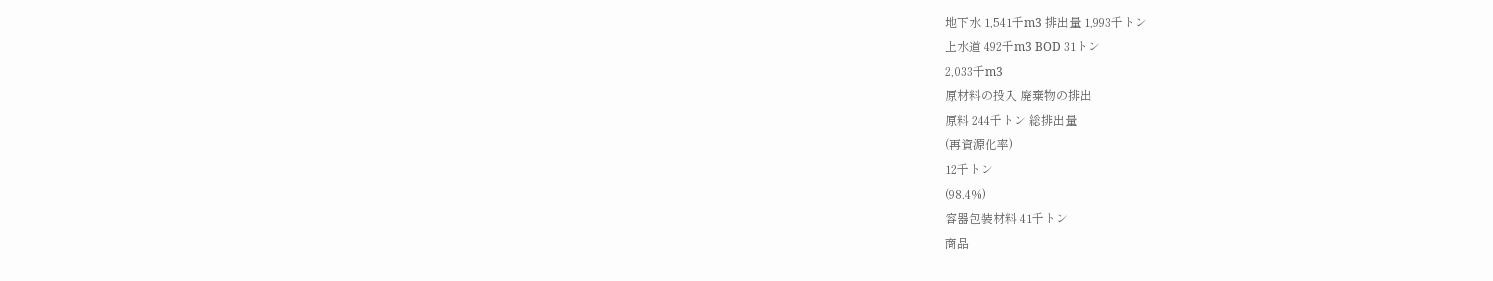地下水 1,541千m3 排出量 1,993千トン
上水道 492千m3 BOD 31トン
2,033千m3
原材料の投入 廃棄物の排出
原料 244千トン 総排出量
(再資源化率)
12千トン
(98.4%)
容器包装材料 41千トン
商品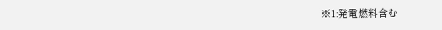※1:発電燃料含む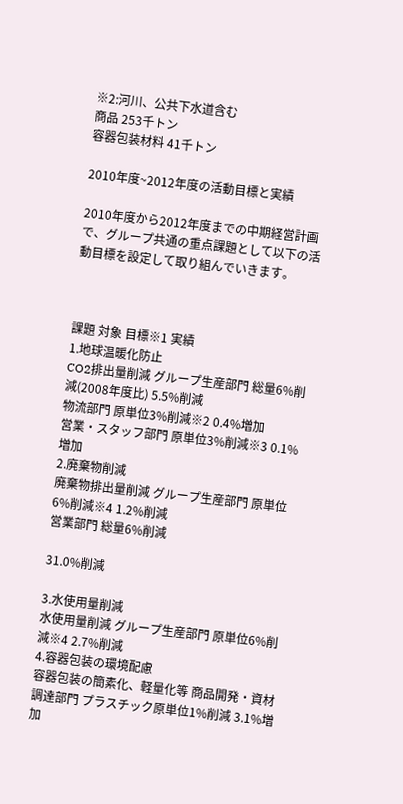※2:河川、公共下水道含む
商品 253千トン
容器包装材料 41千トン

2010年度~2012年度の活動目標と実績

2010年度から2012年度までの中期経営計画で、グループ共通の重点課題として以下の活動目標を設定して取り組んでいきます。



課題 対象 目標※1 実績
1.地球温暖化防止
CO2排出量削減 グループ生産部門 総量6%削減(2008年度比) 5.5%削減
物流部門 原単位3%削減※2 0.4%増加
営業・スタッフ部門 原単位3%削減※3 0.1%増加
2.廃棄物削減
廃棄物排出量削減 グループ生産部門 原単位6%削減※4 1.2%削減
営業部門 総量6%削減

31.0%削減

3.水使用量削減
水使用量削減 グループ生産部門 原単位6%削減※4 2.7%削減
4.容器包装の環境配慮
容器包装の簡素化、軽量化等 商品開発・資材調達部門 プラスチック原単位1%削減 3.1%増加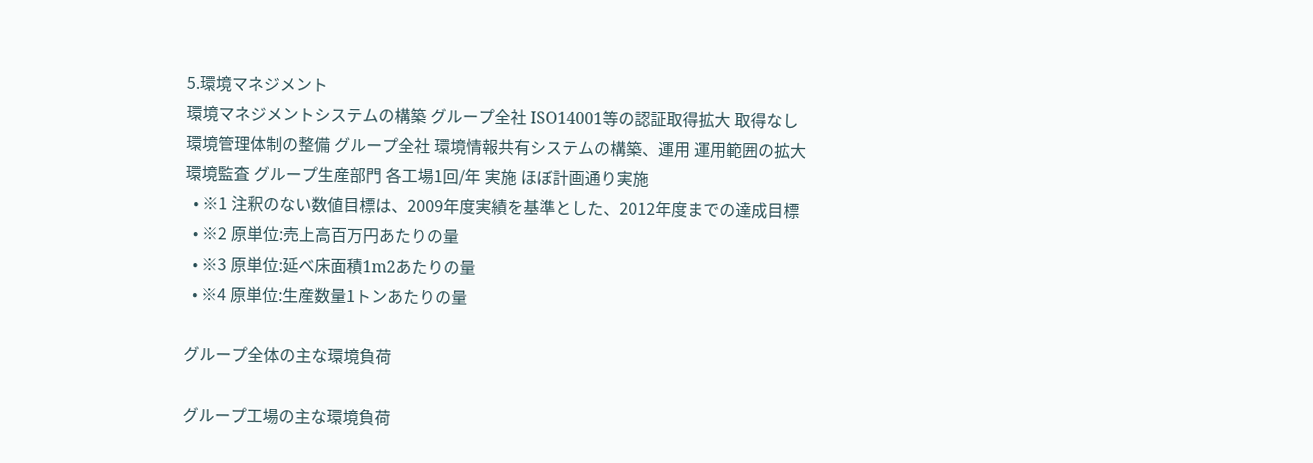5.環境マネジメント
環境マネジメントシステムの構築 グループ全社 ISO14001等の認証取得拡大 取得なし
環境管理体制の整備 グループ全社 環境情報共有システムの構築、運用 運用範囲の拡大
環境監査 グループ生産部門 各工場1回/年 実施 ほぼ計画通り実施
  • ※1 注釈のない数値目標は、2009年度実績を基準とした、2012年度までの達成目標
  • ※2 原単位:売上高百万円あたりの量
  • ※3 原単位:延べ床面積1m2あたりの量
  • ※4 原単位:生産数量1トンあたりの量

グループ全体の主な環境負荷

グループ工場の主な環境負荷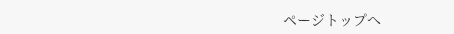ページトップへ